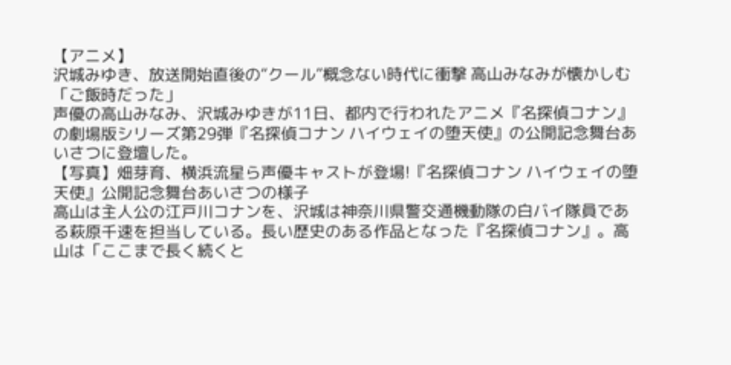【アニメ】
沢城みゆき、放送開始直後の“クール”概念ない時代に衝撃 高山みなみが懐かしむ「ご飯時だった」
声優の高山みなみ、沢城みゆきが11日、都内で行われたアニメ『名探偵コナン』の劇場版シリーズ第29弾『名探偵コナン ハイウェイの堕天使』の公開記念舞台あいさつに登壇した。
【写真】畑芽育、横浜流星ら声優キャストが登場!『名探偵コナン ハイウェイの堕天使』公開記念舞台あいさつの様子
高山は主人公の江戸川コナンを、沢城は神奈川県警交通機動隊の白バイ隊員である萩原千速を担当している。長い歴史のある作品となった『名探偵コナン』。高山は「ここまで長く続くと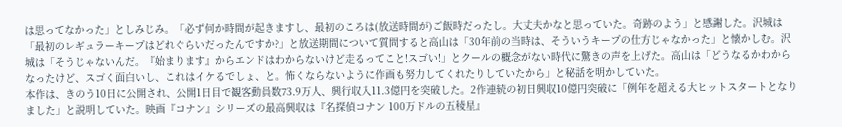は思ってなかった」としみじみ。「必ず何か時間が起きますし、最初のころは(放送時間が)ご飯時だったし。大丈夫かなと思っていた。奇跡のよう」と感謝した。沢城は「最初のレギュラーキープはどれぐらいだったんですか?」と放送期間について質問すると高山は「30年前の当時は、そういうキープの仕方じゃなかった」と懐かしむ。沢城は「そうじゃないんだ。『始まります』からエンドはわからないけど走るってこと!スゴい!」とクールの概念がない時代に驚きの声を上げた。高山は「どうなるかわからなったけど、スゴく面白いし、これはイケるでしょ、と。怖くならないように作画も努力してくれたりしていたから」と秘話を明かしていた。
本作は、きのう10日に公開され、公開1日目で観客動員数73.9万人、興行収入11.3億円を突破した。2作連続の初日興収10億円突破に「例年を超える大ヒットスタートとなりました」と説明していた。映画『コナン』シリーズの最高興収は『名探偵コナン 100万ドルの五稜星』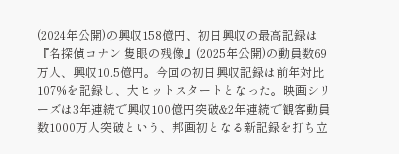(2024年公開)の興収158億円、初日興収の最高記録は『名探偵コナン 隻眼の残像』(2025年公開)の動員数69万人、興収10.5億円。今回の初日興収記録は前年対比107%を記録し、大ヒットスタートとなった。映画シリーズは3年連続で興収100億円突破&2年連続で観客動員数1000万人突破という、邦画初となる新記録を打ち立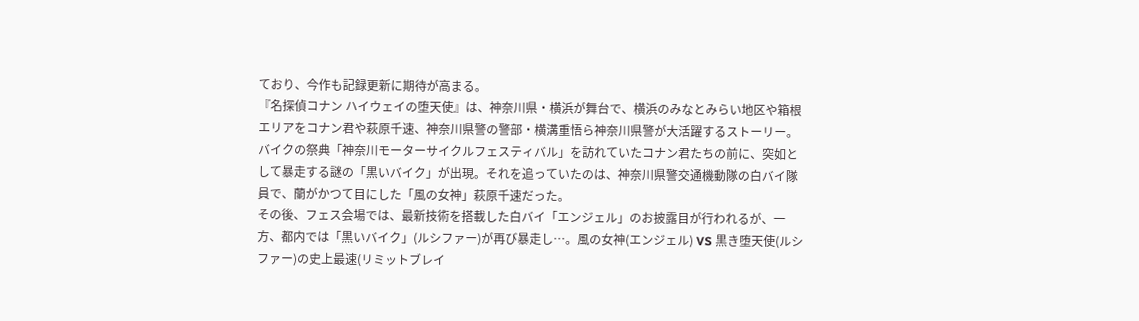ており、今作も記録更新に期待が高まる。
『名探偵コナン ハイウェイの堕天使』は、神奈川県・横浜が舞台で、横浜のみなとみらい地区や箱根エリアをコナン君や萩原千速、神奈川県警の警部・横溝重悟ら神奈川県警が大活躍するストーリー。バイクの祭典「神奈川モーターサイクルフェスティバル」を訪れていたコナン君たちの前に、突如として暴走する謎の「黒いバイク」が出現。それを追っていたのは、神奈川県警交通機動隊の白バイ隊員で、蘭がかつて目にした「風の女神」萩原千速だった。
その後、フェス会場では、最新技術を搭載した白バイ「エンジェル」のお披露目が行われるが、一方、都内では「黒いバイク」(ルシファー)が再び暴走し…。風の女神(エンジェル) VS 黒き堕天使(ルシファー)の史上最速(リミットブレイ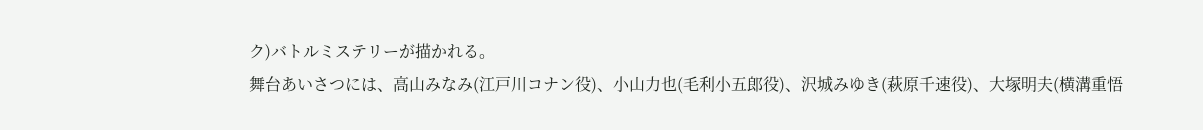ク)バトルミステリーが描かれる。
舞台あいさつには、高山みなみ(江戸川コナン役)、小山力也(毛利小五郎役)、沢城みゆき(萩原千速役)、大塚明夫(横溝重悟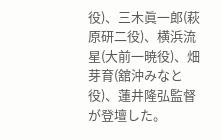役)、三木眞一郎(萩原研二役)、横浜流星(大前一暁役)、畑芽育(舘沖みなと役)、蓮井隆弘監督が登壇した。